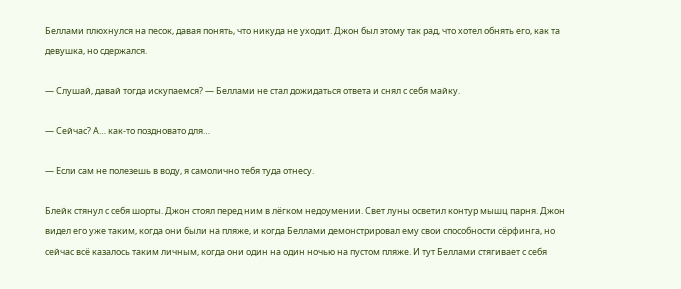Беллами плюхнулся на песок, давая понять, что никуда не уходит. Джон был этому так рад, что хотел обнять его, как та девушка, но сдержался.

— Слушай, давай тогда искупаемся? — Беллами не стал дожидаться ответа и снял с себя майку.

— Сейчас? А… как-то поздновато для…

— Если сам не полезешь в воду, я самолично тебя туда отнесу.

Блейк стянул с себя шорты. Джон стоял перед ним в лёгком недоумении. Свет луны осветил контур мышц парня. Джон видел его уже таким, когда они были на пляже, и когда Беллами демонстрировал ему свои способности сёрфинга, но сейчас всё казалось таким личным, когда они один на один ночью на пустом пляже. И тут Беллами стягивает с себя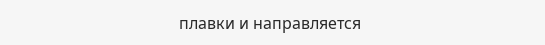плавки и направляется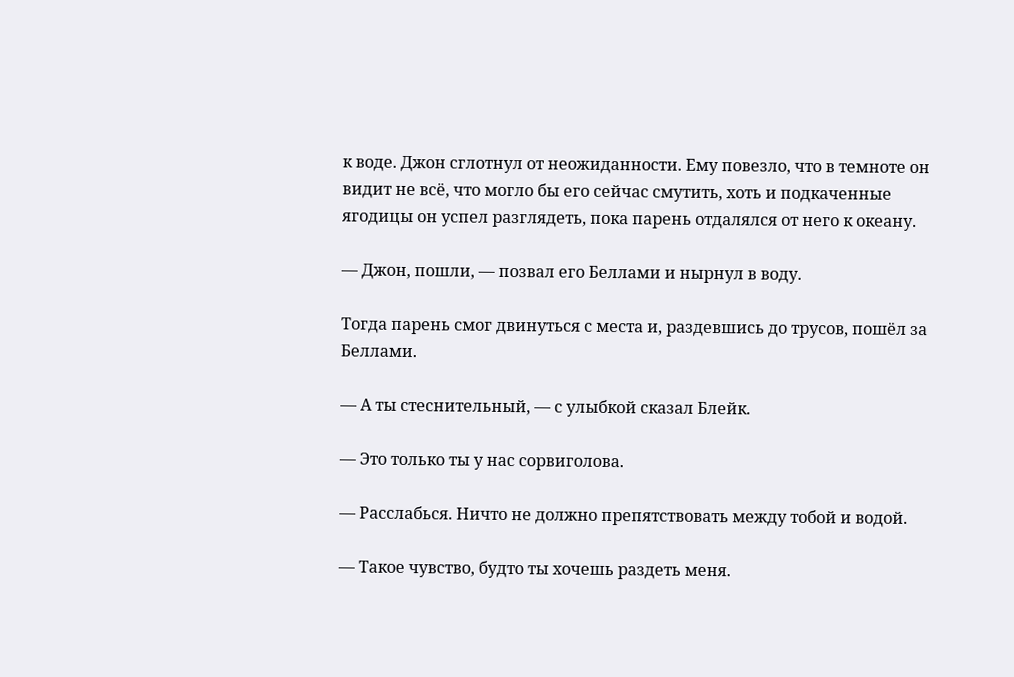к воде. Джон сглотнул от неожиданности. Ему повезло, что в темноте он видит не всё, что могло бы его сейчас смутить, хоть и подкаченные ягодицы он успел разглядеть, пока парень отдалялся от него к океану.

— Джон, пошли, — позвал его Беллами и нырнул в воду.

Тогда парень смог двинуться с места и, раздевшись до трусов, пошёл за Беллами.

— А ты стеснительный, — с улыбкой сказал Блейк.

— Это только ты у нас сорвиголова.

— Расслабься. Ничто не должно препятствовать между тобой и водой.

— Такое чувство, будто ты хочешь раздеть меня.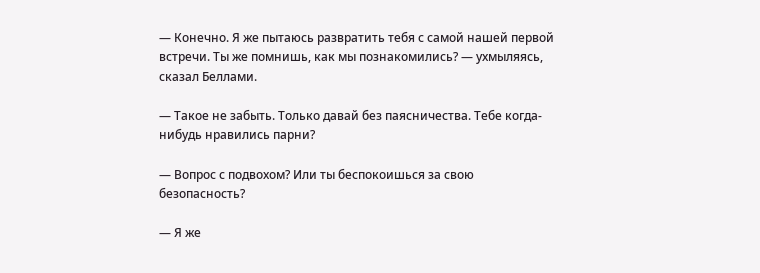— Конечно. Я же пытаюсь развратить тебя с самой нашей первой встречи. Ты же помнишь, как мы познакомились? — ухмыляясь, сказал Беллами.

— Такое не забыть. Только давай без паясничества. Тебе когда-нибудь нравились парни?

— Вопрос с подвохом? Или ты беспокоишься за свою безопасность?

— Я же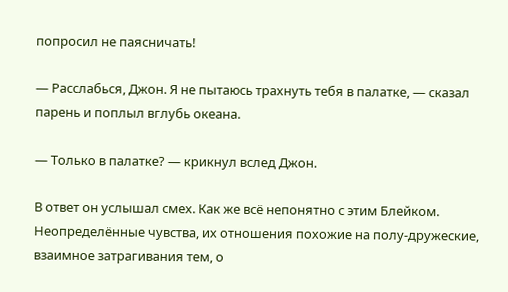попросил не паясничать!

— Расслабься, Джон. Я не пытаюсь трахнуть тебя в палатке, — сказал парень и поплыл вглубь океана.

— Только в палатке? — крикнул вслед Джон.

В ответ он услышал смех. Как же всё непонятно с этим Блейком. Неопределённые чувства, их отношения похожие на полу-дружеские, взаимное затрагивания тем, о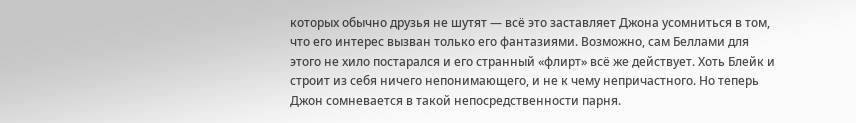которых обычно друзья не шутят — всё это заставляет Джона усомниться в том, что его интерес вызван только его фантазиями. Возможно, сам Беллами для этого не хило постарался и его странный «флирт» всё же действует. Хоть Блейк и строит из себя ничего непонимающего, и не к чему непричастного. Но теперь Джон сомневается в такой непосредственности парня.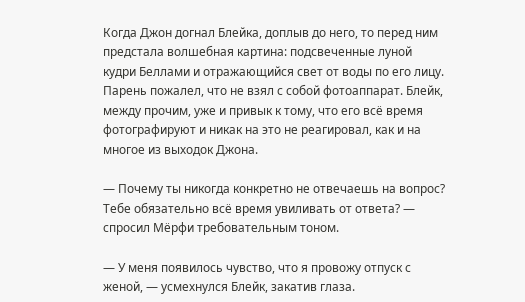Когда Джон догнал Блейка, доплыв до него, то перед ним предстала волшебная картина: подсвеченные луной кудри Беллами и отражающийся свет от воды по его лицу. Парень пожалел, что не взял с собой фотоаппарат. Блейк, между прочим, уже и привык к тому, что его всё время фотографируют и никак на это не реагировал, как и на многое из выходок Джона.

— Почему ты никогда конкретно не отвечаешь на вопрос? Тебе обязательно всё время увиливать от ответа? — спросил Мёрфи требовательным тоном.

— У меня появилось чувство, что я провожу отпуск с женой, — усмехнулся Блейк, закатив глаза.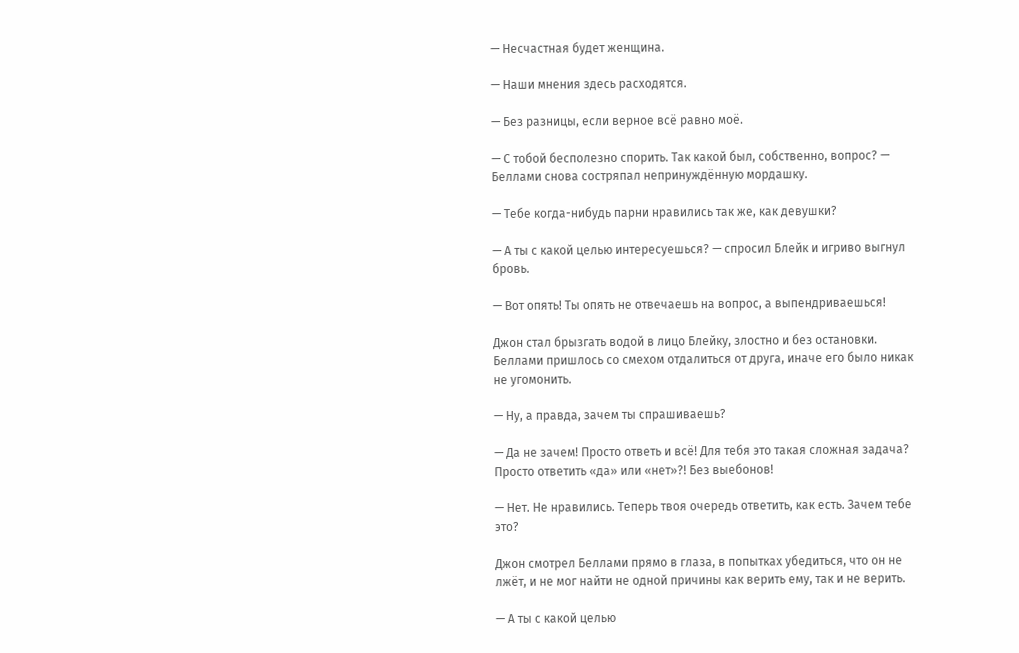— Несчастная будет женщина.

— Наши мнения здесь расходятся.

— Без разницы, если верное всё равно моё.

— С тобой бесполезно спорить. Так какой был, собственно, вопрос? — Беллами снова состряпал непринуждённую мордашку.

— Тебе когда-нибудь парни нравились так же, как девушки?

— А ты с какой целью интересуешься? — спросил Блейк и игриво выгнул бровь.

— Вот опять! Ты опять не отвечаешь на вопрос, а выпендриваешься!

Джон стал брызгать водой в лицо Блейку, злостно и без остановки. Беллами пришлось со смехом отдалиться от друга, иначе его было никак не угомонить.

— Ну, а правда, зачем ты спрашиваешь?

— Да не зачем! Просто ответь и всё! Для тебя это такая сложная задача? Просто ответить «да» или «нет»?! Без выебонов!

— Нет. Не нравились. Теперь твоя очередь ответить, как есть. Зачем тебе это?

Джон смотрел Беллами прямо в глаза, в попытках убедиться, что он не лжёт, и не мог найти не одной причины как верить ему, так и не верить.

— А ты с какой целью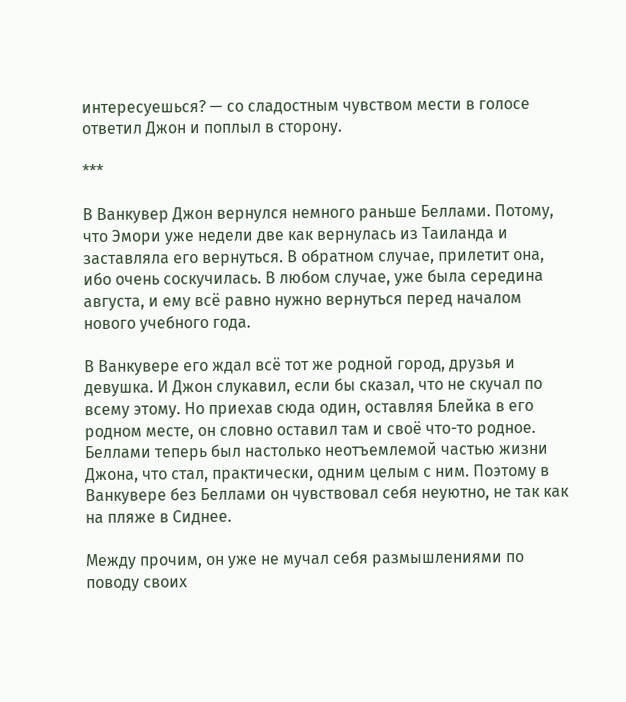интересуешься? — со сладостным чувством мести в голосе ответил Джон и поплыл в сторону.

***

В Ванкувер Джон вернулся немного раньше Беллами. Потому, что Эмори уже недели две как вернулась из Таиланда и заставляла его вернуться. В обратном случае, прилетит она, ибо очень соскучилась. В любом случае, уже была середина августа, и ему всё равно нужно вернуться перед началом нового учебного года.

В Ванкувере его ждал всё тот же родной город, друзья и девушка. И Джон слукавил, если бы сказал, что не скучал по всему этому. Но приехав сюда один, оставляя Блейка в его родном месте, он словно оставил там и своё что-то родное. Беллами теперь был настолько неотъемлемой частью жизни Джона, что стал, практически, одним целым с ним. Поэтому в Ванкувере без Беллами он чувствовал себя неуютно, не так как на пляже в Сиднее.

Между прочим, он уже не мучал себя размышлениями по поводу своих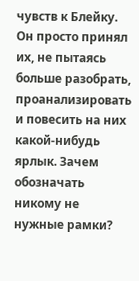чувств к Блейку. Он просто принял их, не пытаясь больше разобрать, проанализировать и повесить на них какой-нибудь ярлык. Зачем обозначать никому не нужные рамки?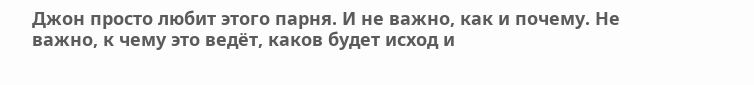Джон просто любит этого парня. И не важно, как и почему. Не важно, к чему это ведёт, каков будет исход и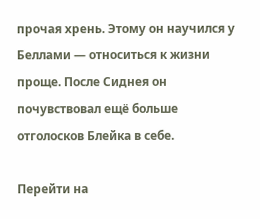прочая хрень. Этому он научился у Беллами — относиться к жизни проще. После Сиднея он почувствовал ещё больше отголосков Блейка в себе.

Перейти на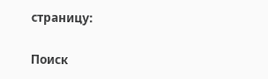страницу:

Поиск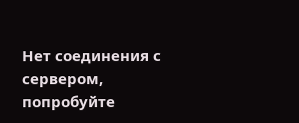Нет соединения с сервером, попробуйте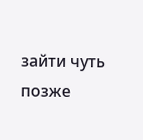зайти чуть позже